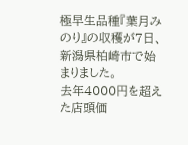極早生品種『葉月みのり』の収穫が7日、新潟県柏崎市で始まりました。
去年4000円を超えた店頭価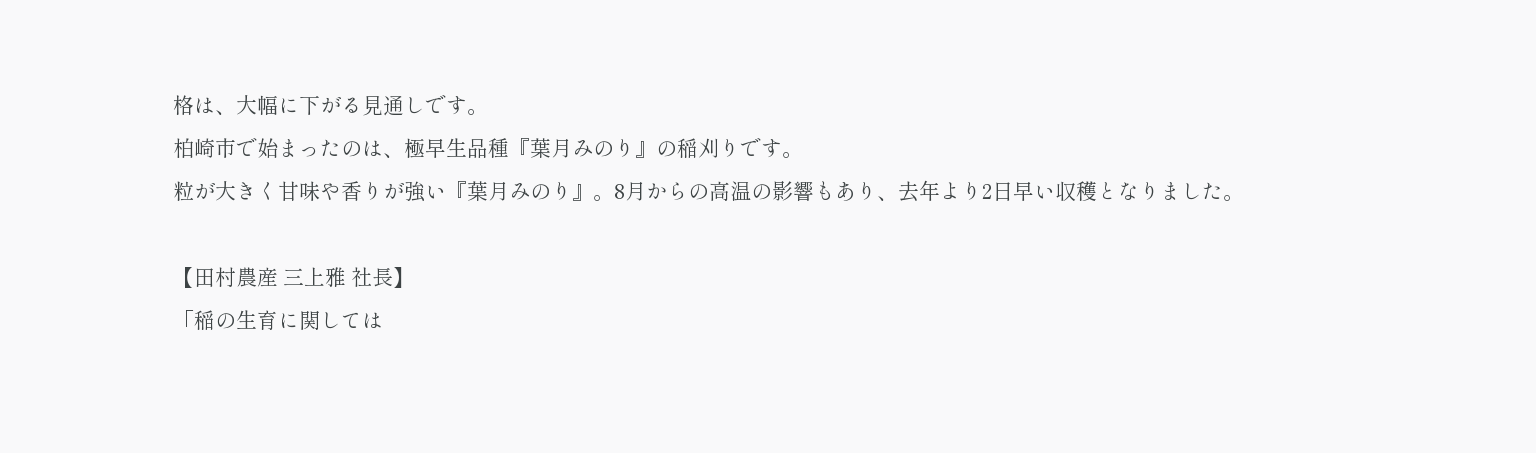格は、大幅に下がる見通しです。
柏崎市で始まったのは、極早生品種『葉月みのり』の稲刈りです。
粒が大きく甘味や香りが強い『葉月みのり』。8月からの高温の影響もあり、去年より2日早い収穫となりました。

【田村農産 三上雅 社長】
「稲の生育に関しては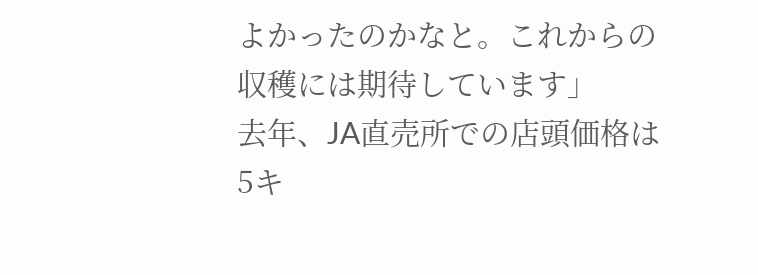よかったのかなと。これからの収穫には期待しています」
去年、JA直売所での店頭価格は5キ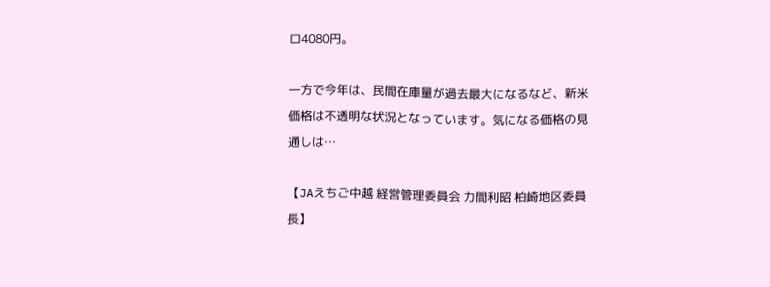ロ4080円。

一方で今年は、民間在庫量が過去最大になるなど、新米価格は不透明な状況となっています。気になる価格の見通しは…

【JAえちご中越 経営管理委員会 力間利昭 柏崎地区委員長】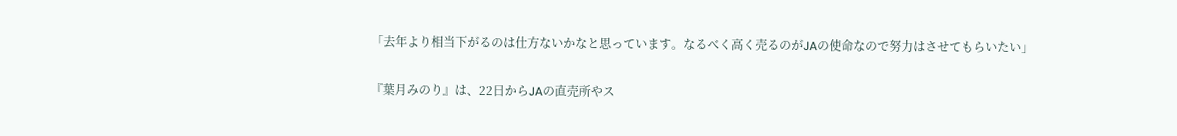「去年より相当下がるのは仕方ないかなと思っています。なるべく高く売るのがJAの使命なので努力はさせてもらいたい」

『葉月みのり』は、22日からJAの直売所やス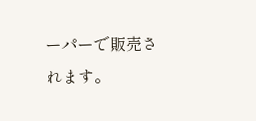ーパーで販売されます。